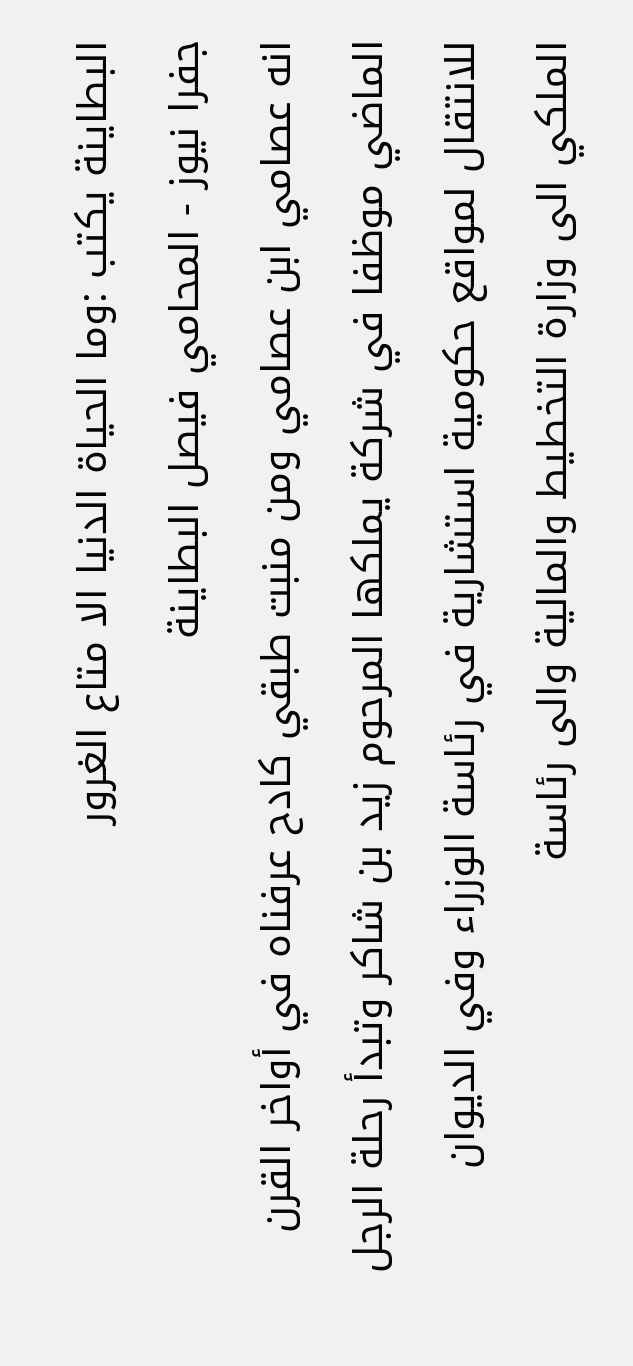البطاينة يكتب :وما الحياة الدنيا الا متاع الغرور
جفرا نيوز - المحامي فيصل البطاينة
انه عصامي ابن عصامي ومن منبت طبقي كادح عرفناه في أواخر القرن الماضي موظفا في شركة يملكها المرحوم زيد بن شاكر وتبدأ رحلة الرجل للانتقال لمواقع حكومية استشارية في رئاسة الوزراء وفي الديوان الملكي الى وزارة التخطيط والمالية والى رئاسة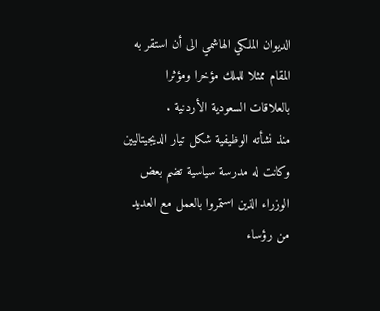الديوان الملكي الهاشمي الى أن استقر به المقام ممثلا للملك مؤخرا ومؤثرا بالعلاقات السعودية الأردنية .
منذ نشأته الوظيفية شكل تيار الديجيتاليين وكانت له مدرسة سياسية تضم بعض الوزراء الذين استمروا بالعمل مع العديد من رؤساء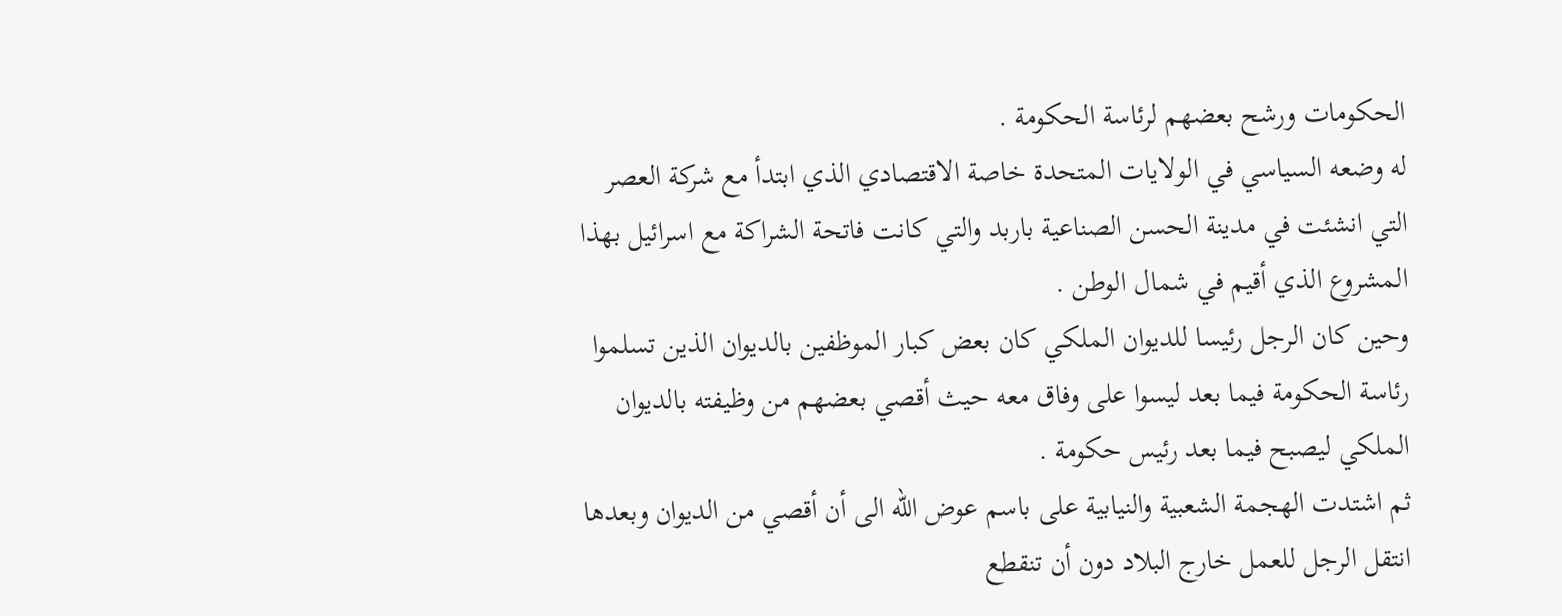الحكومات ورشح بعضهم لرئاسة الحكومة .
له وضعه السياسي في الولايات المتحدة خاصة الاقتصادي الذي ابتدأ مع شركة العصر التي انشئت في مدينة الحسن الصناعية باربد والتي كانت فاتحة الشراكة مع اسرائيل بهذا المشروع الذي أقيم في شمال الوطن .
وحين كان الرجل رئيسا للديوان الملكي كان بعض كبار الموظفين بالديوان الذين تسلموا رئاسة الحكومة فيما بعد ليسوا على وفاق معه حيث أقصي بعضهم من وظيفته بالديوان الملكي ليصبح فيما بعد رئيس حكومة .
ثم اشتدت الهجمة الشعبية والنيابية على باسم عوض الله الى أن أقصي من الديوان وبعدها انتقل الرجل للعمل خارج البلاد دون أن تنقطع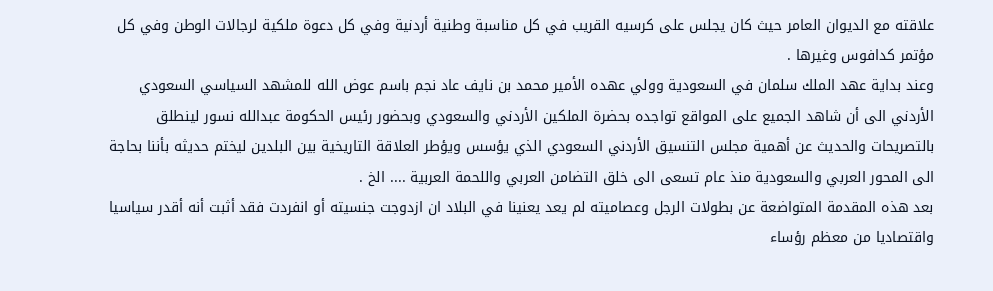علاقته مع الديوان العامر حيث كان يجلس على كرسيه القريب في كل مناسبة وطنية أردنية وفي كل دعوة ملكية لرجالات الوطن وفي كل مؤتمر كدافوس وغيرها .
وعند بداية عهد الملك سلمان في السعودية وولي عهده الأمير محمد بن نايف عاد نجم باسم عوض الله للمشهد السياسي السعودي الأردني الى أن شاهد الجميع على المواقع تواجده بحضرة الملكين الأردني والسعودي وبحضور رئيس الحكومة عبدالله نسور لينطلق بالتصريحات والحديث عن أهمية مجلس التنسيق الأردني السعودي الذي يؤسس ويؤطر العلاقة التاريخية بين البلدين ليختم حديثه بأننا بحاجة الى المحور العربي والسعودية منذ عام تسعى الى خلق التضامن العربي واللحمة العربية .... الخ .
بعد هذه المقدمة المتواضعة عن بطولات الرجل وعصاميته لم يعد يعنينا في البلاد ان ازدوجت جنسيته أو انفردت فقد أثبت أنه أقدر سياسيا واقتصاديا من معظم رؤساء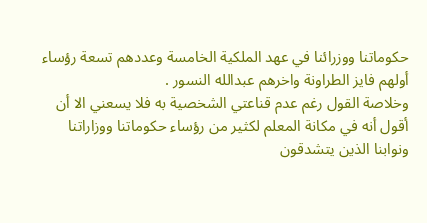حكوماتنا ووزرائنا في عهد الملكية الخامسة وعددهم تسعة رؤساء أولهم فايز الطراونة واخرهم عبدالله النسور .
وخلاصة القول رغم عدم قناعتي الشخصية به فلا يسعني الا أن أقول أنه في مكانة المعلم لكثير من رؤساء حكوماتنا ووزاراتنا ونوابنا الذين يتشدقون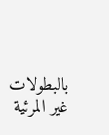بالبطولات غير المرئية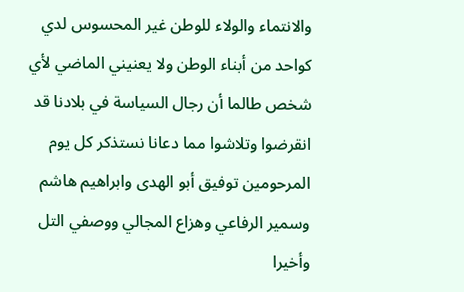والانتماء والولاء للوطن غير المحسوس لدي كواحد من أبناء الوطن ولا يعنيني الماضي لأي شخص طالما أن رجال السياسة في بلادنا قد انقرضوا وتلاشوا مما دعانا نستذكر كل يوم المرحومين توفيق أبو الهدى وابراهيم هاشم وسمير الرفاعي وهزاع المجالي ووصفي التل وأخيرا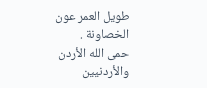طويل العمر عون الخصاونة .
حمى الله الأردن والأردنيين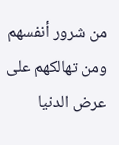من شرور أنفسهم ومن تهالكهم على عرض الدنيا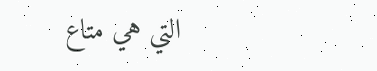التي هي متاع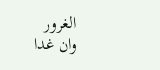الغرور
وان غدا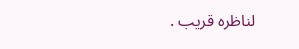لناظره قريب .